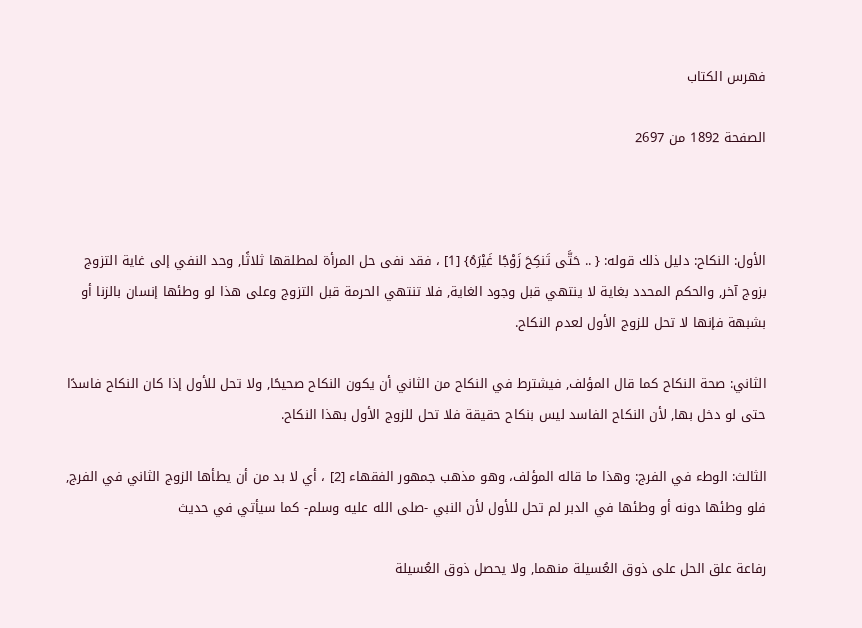فهرس الكتاب

الصفحة 1892 من 2697



الأول: النكاح: دليل ذلك قوله: { .. حَتَّى تَنكِحَ زَوْجًا غَيْرَهُ} [1] ، فقد نفى حل المرأة لمطلقها ثلاثًا, وحد النفي إلى غاية التزوج بزوج آخر, والحكم المحدد بغاية لا ينتهي قبل وجود الغاية, فلا تنتهي الحرمة قبل التزوج وعلى هذا لو وطئها إنسان بالزنا أو بشبهة فإنها لا تحل للزوج الأول لعدم النكاح.

الثاني: صحة النكاح كما قال المؤلف, فيشترط في النكاح من الثاني أن يكون النكاح صحيحًا, ولا تحل للأول إذا كان النكاح فاسدًا حتى لو دخل بها, لأن النكاح الفاسد ليس بنكاح حقيقة فلا تحل للزوج الأول بهذا النكاح.

الثالث: الوطء في الفرج: وهذا ما قاله المؤلف، وهو مذهب جمهور الفقهاء [2] ، أي لا بد من أن يطأها الزوج الثاني في الفرج, فلو وطئها دونه أو وطئها في الدبر لم تحل للأول لأن النبي -صلى الله عليه وسلم- كما سيأتي في حديث

رفاعة علق الحل على ذوق العُسيلة منهما, ولا يحصل ذوق العُسيلة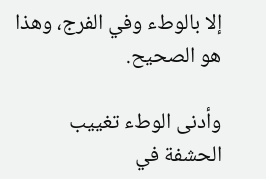إلا بالوطء وفي الفرج، وهذا هو الصحيح.

وأدنى الوطء تغييب الحشفة في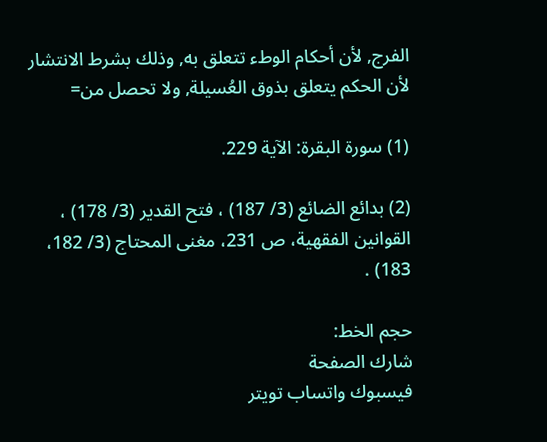الفرج, لأن أحكام الوطء تتعلق به, وذلك بشرط الانتشار لأن الحكم يتعلق بذوق العُسيلة, ولا تحصل من=

(1) سورة البقرة: الآية 229.

(2) بدائع الضائع (3/ 187) ، فتح القدير (3/ 178) ، القوانين الفقهية، ص 231، مغنى المحتاج (3/ 182، 183) .

حجم الخط:
شارك الصفحة
فيسبوك واتساب تويتر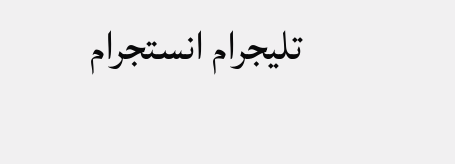تليجرام انستجرام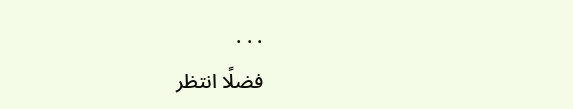. . .
فضلًا انتظر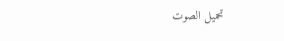تحميل الصوت